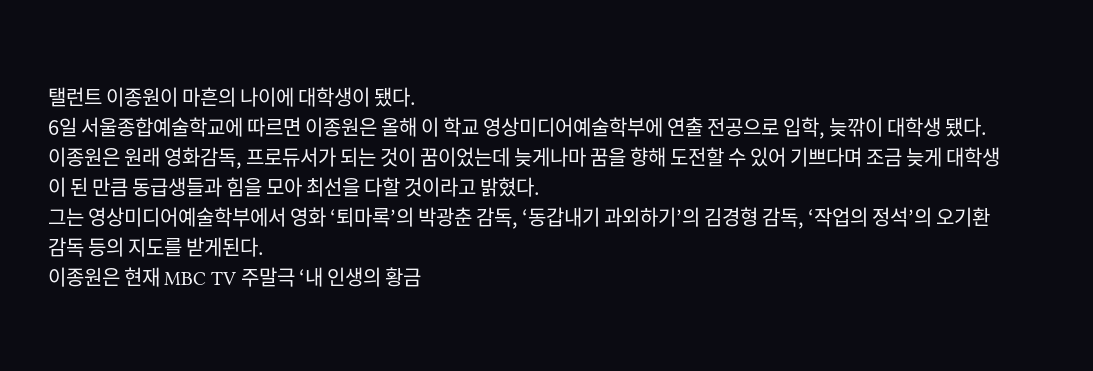탤런트 이종원이 마흔의 나이에 대학생이 됐다.
6일 서울종합예술학교에 따르면 이종원은 올해 이 학교 영상미디어예술학부에 연출 전공으로 입학, 늦깎이 대학생 됐다.
이종원은 원래 영화감독, 프로듀서가 되는 것이 꿈이었는데 늦게나마 꿈을 향해 도전할 수 있어 기쁘다며 조금 늦게 대학생이 된 만큼 동급생들과 힘을 모아 최선을 다할 것이라고 밝혔다.
그는 영상미디어예술학부에서 영화 ‘퇴마록’의 박광춘 감독, ‘동갑내기 과외하기’의 김경형 감독, ‘작업의 정석’의 오기환 감독 등의 지도를 받게된다.
이종원은 현재 MBC TV 주말극 ‘내 인생의 황금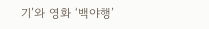기’와 영화 ‘백야행’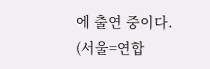에 출연 중이다.
(서울=연합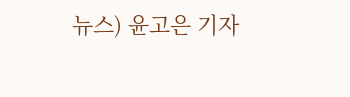뉴스) 윤고은 기자